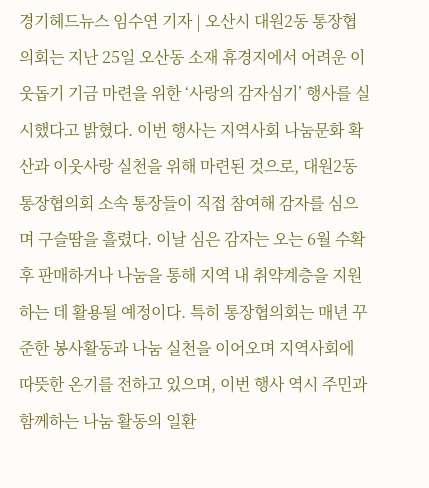경기헤드뉴스 임수연 기자 | 오산시 대원2동 통장협의회는 지난 25일 오산동 소재 휴경지에서 어려운 이웃돕기 기금 마련을 위한 ‘사랑의 감자심기’ 행사를 실시했다고 밝혔다. 이번 행사는 지역사회 나눔문화 확산과 이웃사랑 실천을 위해 마련된 것으로, 대원2동 통장협의회 소속 통장들이 직접 참여해 감자를 심으며 구슬땀을 흘렸다. 이날 심은 감자는 오는 6월 수확 후 판매하거나 나눔을 통해 지역 내 취약계층을 지원하는 데 활용될 예정이다. 특히 통장협의회는 매년 꾸준한 봉사활동과 나눔 실천을 이어오며 지역사회에 따뜻한 온기를 전하고 있으며, 이번 행사 역시 주민과 함께하는 나눔 활동의 일환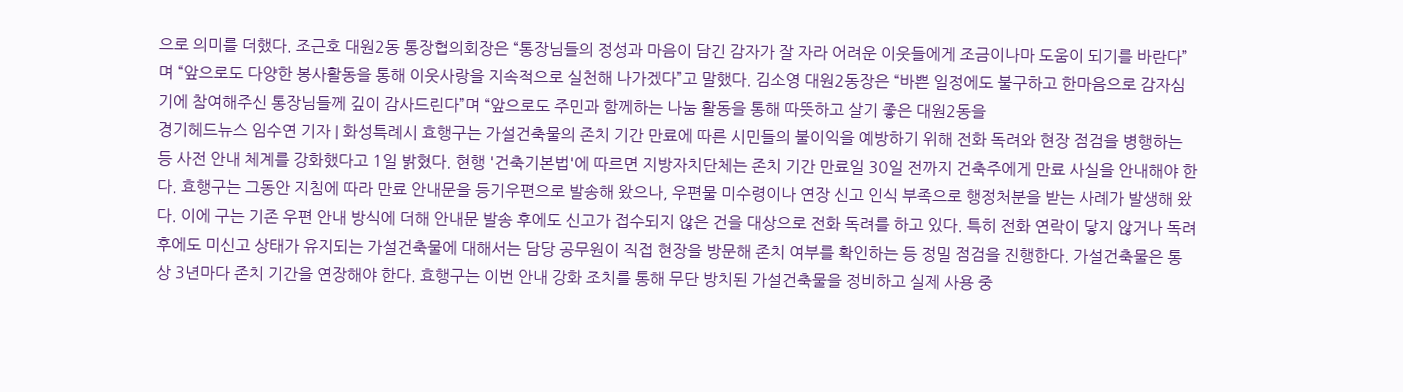으로 의미를 더했다. 조근호 대원2동 통장협의회장은 “통장님들의 정성과 마음이 담긴 감자가 잘 자라 어려운 이웃들에게 조금이나마 도움이 되기를 바란다”며 “앞으로도 다양한 봉사활동을 통해 이웃사랑을 지속적으로 실천해 나가겠다”고 말했다. 김소영 대원2동장은 “바쁜 일정에도 불구하고 한마음으로 감자심기에 참여해주신 통장님들께 깊이 감사드린다”며 “앞으로도 주민과 함께하는 나눔 활동을 통해 따뜻하고 살기 좋은 대원2동을
경기헤드뉴스 임수연 기자 | 화성특례시 효행구는 가설건축물의 존치 기간 만료에 따른 시민들의 불이익을 예방하기 위해 전화 독려와 현장 점검을 병행하는 등 사전 안내 체계를 강화했다고 1일 밝혔다. 현행 '건축기본법'에 따르면 지방자치단체는 존치 기간 만료일 30일 전까지 건축주에게 만료 사실을 안내해야 한다. 효행구는 그동안 지침에 따라 만료 안내문을 등기우편으로 발송해 왔으나, 우편물 미수령이나 연장 신고 인식 부족으로 행정처분을 받는 사례가 발생해 왔다. 이에 구는 기존 우편 안내 방식에 더해 안내문 발송 후에도 신고가 접수되지 않은 건을 대상으로 전화 독려를 하고 있다. 특히 전화 연락이 닿지 않거나 독려 후에도 미신고 상태가 유지되는 가설건축물에 대해서는 담당 공무원이 직접 현장을 방문해 존치 여부를 확인하는 등 정밀 점검을 진행한다. 가설건축물은 통상 3년마다 존치 기간을 연장해야 한다. 효행구는 이번 안내 강화 조치를 통해 무단 방치된 가설건축물을 정비하고 실제 사용 중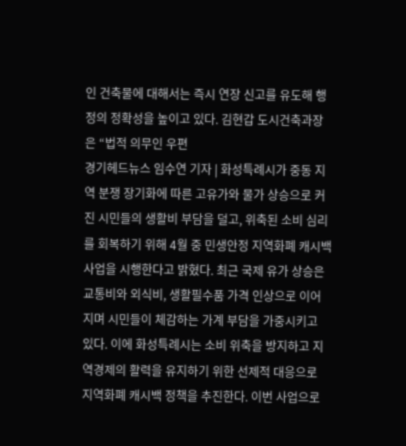인 건축물에 대해서는 즉시 연장 신고를 유도해 행정의 정확성을 높이고 있다. 김현갑 도시건축과장은 “법적 의무인 우편
경기헤드뉴스 임수연 기자 | 화성특례시가 중동 지역 분쟁 장기화에 따른 고유가와 물가 상승으로 커진 시민들의 생활비 부담을 덜고, 위축된 소비 심리를 회복하기 위해 4월 중 민생안정 지역화폐 캐시백 사업을 시행한다고 밝혔다. 최근 국제 유가 상승은 교통비와 외식비, 생활필수품 가격 인상으로 이어지며 시민들이 체감하는 가계 부담을 가중시키고 있다. 이에 화성특례시는 소비 위축을 방지하고 지역경제의 활력을 유지하기 위한 선제적 대응으로 지역화폐 캐시백 정책을 추진한다. 이번 사업으로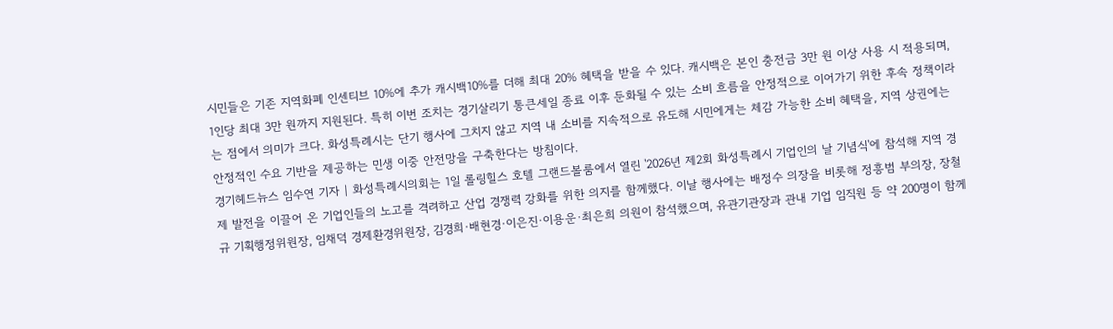시민들은 기존 지역화폐 인센티브 10%에 추가 캐시백10%를 더해 최대 20% 혜택을 받을 수 있다. 캐시백은 본인 충전금 3만 원 이상 사용 시 적용되며, 1인당 최대 3만 원까지 지원된다. 특히 이번 조치는 경기살리기 통큰세일 종료 이후 둔화될 수 있는 소비 흐름을 안정적으로 이어가기 위한 후속 정책이라는 점에서 의미가 크다. 화성특례시는 단기 행사에 그치지 않고 지역 내 소비를 지속적으로 유도해 시민에게는 체감 가능한 소비 혜택을, 지역 상권에는 안정적인 수요 기반을 제공하는 민생 이중 안전망을 구축한다는 방침이다.
경기헤드뉴스 임수연 기자 | 화성특례시의회는 1일 롤링힐스 호텔 그랜드볼룸에서 열린 '2026년 제2회 화성특례시 기업인의 날 기념식'에 참석해 지역 경제 발전을 이끌어 온 기업인들의 노고를 격려하고 산업 경쟁력 강화를 위한 의지를 함께했다. 이날 행사에는 배정수 의장을 비롯해 정흥범 부의장, 장철규 기획행정위원장, 임채덕 경제환경위원장, 김경희·배현경·이은진·이용운·최은희 의원이 참석했으며, 유관기관장과 관내 기업 임직원 등 약 200명이 함께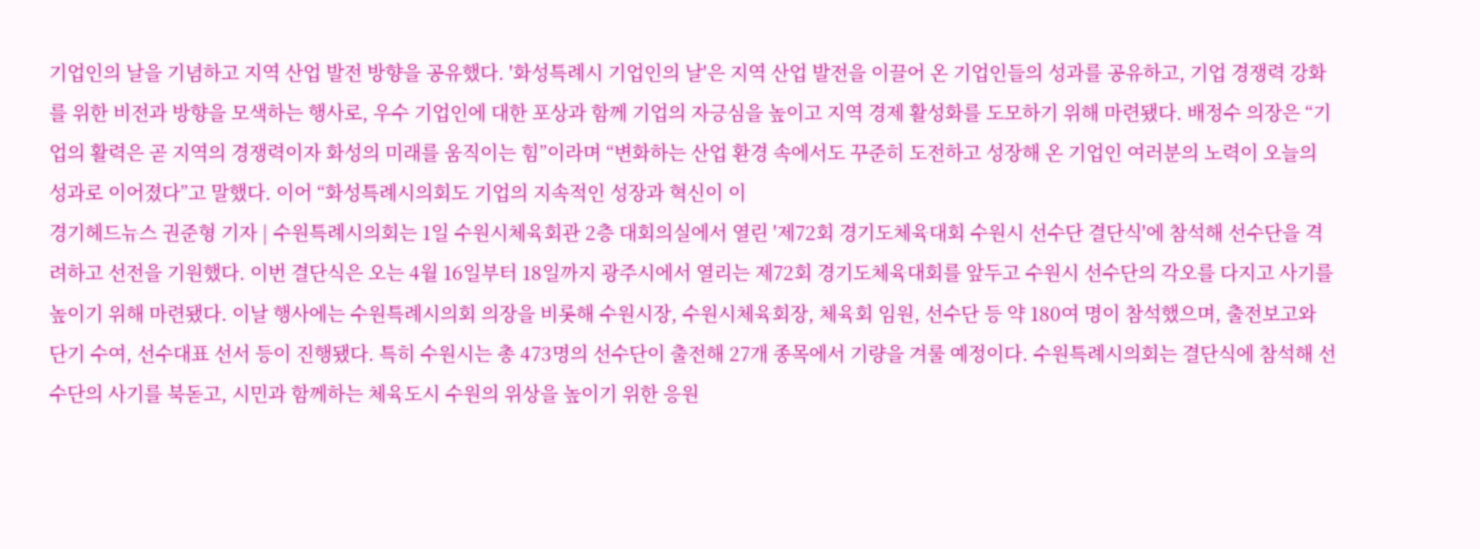기업인의 날을 기념하고 지역 산업 발전 방향을 공유했다. '화성특례시 기업인의 날'은 지역 산업 발전을 이끌어 온 기업인들의 성과를 공유하고, 기업 경쟁력 강화를 위한 비전과 방향을 모색하는 행사로, 우수 기업인에 대한 포상과 함께 기업의 자긍심을 높이고 지역 경제 활성화를 도모하기 위해 마련됐다. 배정수 의장은 “기업의 활력은 곧 지역의 경쟁력이자 화성의 미래를 움직이는 힘”이라며 “변화하는 산업 환경 속에서도 꾸준히 도전하고 성장해 온 기업인 여러분의 노력이 오늘의 성과로 이어졌다”고 말했다. 이어 “화성특례시의회도 기업의 지속적인 성장과 혁신이 이
경기헤드뉴스 권준형 기자 | 수원특례시의회는 1일 수원시체육회관 2층 대회의실에서 열린 '제72회 경기도체육대회 수원시 선수단 결단식'에 참석해 선수단을 격려하고 선전을 기원했다. 이번 결단식은 오는 4월 16일부터 18일까지 광주시에서 열리는 제72회 경기도체육대회를 앞두고 수원시 선수단의 각오를 다지고 사기를 높이기 위해 마련됐다. 이날 행사에는 수원특례시의회 의장을 비롯해 수원시장, 수원시체육회장, 체육회 임원, 선수단 등 약 180여 명이 참석했으며, 출전보고와 단기 수여, 선수대표 선서 등이 진행됐다. 특히 수원시는 총 473명의 선수단이 출전해 27개 종목에서 기량을 겨룰 예정이다. 수원특례시의회는 결단식에 참석해 선수단의 사기를 북돋고, 시민과 함께하는 체육도시 수원의 위상을 높이기 위한 응원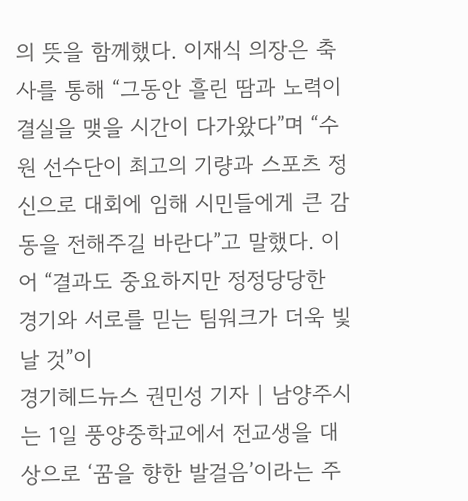의 뜻을 함께했다. 이재식 의장은 축사를 통해 “그동안 흘린 땀과 노력이 결실을 맺을 시간이 다가왔다”며 “수원 선수단이 최고의 기량과 스포츠 정신으로 대회에 임해 시민들에게 큰 감동을 전해주길 바란다”고 말했다. 이어 “결과도 중요하지만 정정당당한 경기와 서로를 믿는 팀워크가 더욱 빛날 것”이
경기헤드뉴스 권민성 기자 | 남양주시는 1일 풍양중학교에서 전교생을 대상으로 ‘꿈을 향한 발걸음’이라는 주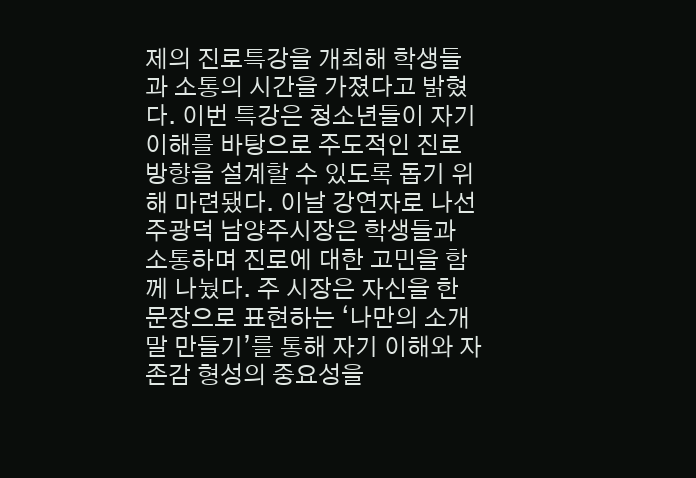제의 진로특강을 개최해 학생들과 소통의 시간을 가졌다고 밝혔다. 이번 특강은 청소년들이 자기 이해를 바탕으로 주도적인 진로 방향을 설계할 수 있도록 돕기 위해 마련됐다. 이날 강연자로 나선 주광덕 남양주시장은 학생들과 소통하며 진로에 대한 고민을 함께 나눴다. 주 시장은 자신을 한 문장으로 표현하는 ‘나만의 소개말 만들기’를 통해 자기 이해와 자존감 형성의 중요성을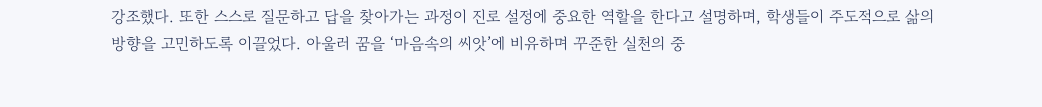강조했다. 또한 스스로 질문하고 답을 찾아가는 과정이 진로 설정에 중요한 역할을 한다고 설명하며, 학생들이 주도적으로 삶의 방향을 고민하도록 이끌었다. 아울러 꿈을 ‘마음속의 씨앗’에 비유하며 꾸준한 실천의 중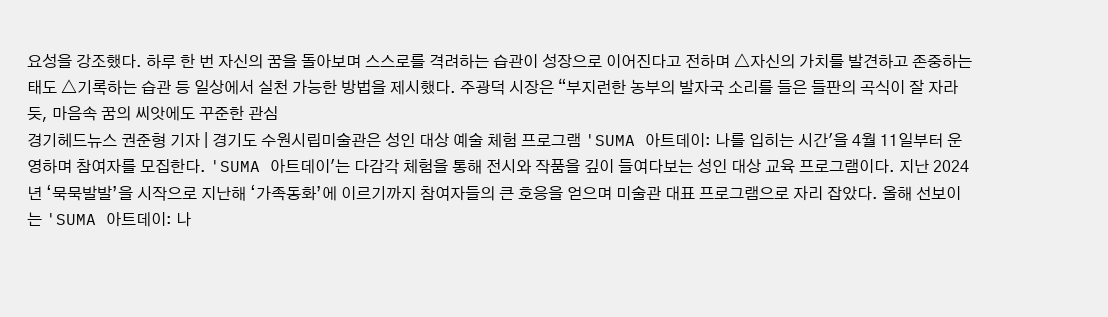요성을 강조했다. 하루 한 번 자신의 꿈을 돌아보며 스스로를 격려하는 습관이 성장으로 이어진다고 전하며 △자신의 가치를 발견하고 존중하는 태도 △기록하는 습관 등 일상에서 실천 가능한 방법을 제시했다. 주광덕 시장은 “부지런한 농부의 발자국 소리를 들은 들판의 곡식이 잘 자라듯, 마음속 꿈의 씨앗에도 꾸준한 관심
경기헤드뉴스 권준형 기자 | 경기도 수원시립미술관은 성인 대상 예술 체험 프로그램 'SUMA 아트데이: 나를 입히는 시간'을 4월 11일부터 운영하며 참여자를 모집한다. 'SUMA 아트데이'는 다감각 체험을 통해 전시와 작품을 깊이 들여다보는 성인 대상 교육 프로그램이다. 지난 2024년 ‘묵묵발발’을 시작으로 지난해 ‘가족동화’에 이르기까지 참여자들의 큰 호응을 얻으며 미술관 대표 프로그램으로 자리 잡았다. 올해 선보이는 'SUMA 아트데이: 나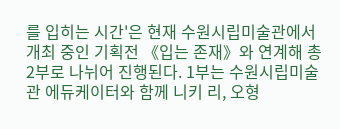를 입히는 시간'은 현재 수원시립미술관에서 개최 중인 기획전 《입는 존재》와 연계해 총 2부로 나뉘어 진행된다. 1부는 수원시립미술관 에듀케이터와 함께 니키 리, 오형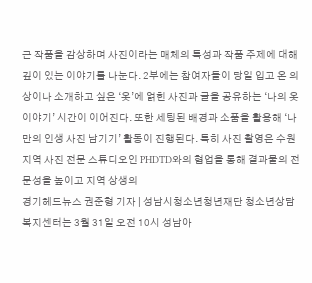근 작품을 감상하며 사진이라는 매체의 특성과 작품 주제에 대해 깊이 있는 이야기를 나눈다. 2부에는 참여자들이 당일 입고 온 의상이나 소개하고 싶은 ‘옷’에 얽힌 사진과 글을 공유하는 ‘나의 옷 이야기’ 시간이 이어진다. 또한 세팅된 배경과 소품을 활용해 ‘나만의 인생 사진 남기기’ 활동이 진행된다. 특히 사진 촬영은 수원 지역 사진 전문 스튜디오인 PHDTD와의 협업을 통해 결과물의 전문성을 높이고 지역 상생의
경기헤드뉴스 권준형 기자 | 성남시청소년청년재단 청소년상담복지센터는 3월 31일 오전 10시 성남아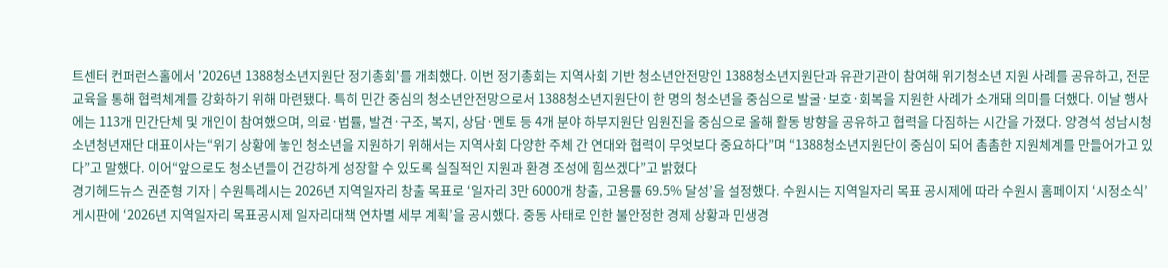트센터 컨퍼런스홀에서 '2026년 1388청소년지원단 정기총회'를 개최했다. 이번 정기총회는 지역사회 기반 청소년안전망인 1388청소년지원단과 유관기관이 참여해 위기청소년 지원 사례를 공유하고, 전문교육을 통해 협력체계를 강화하기 위해 마련됐다. 특히 민간 중심의 청소년안전망으로서 1388청소년지원단이 한 명의 청소년을 중심으로 발굴·보호·회복을 지원한 사례가 소개돼 의미를 더했다. 이날 행사에는 113개 민간단체 및 개인이 참여했으며, 의료·법률, 발견·구조, 복지, 상담·멘토 등 4개 분야 하부지원단 임원진을 중심으로 올해 활동 방향을 공유하고 협력을 다짐하는 시간을 가졌다. 양경석 성남시청소년청년재단 대표이사는“위기 상황에 놓인 청소년을 지원하기 위해서는 지역사회 다양한 주체 간 연대와 협력이 무엇보다 중요하다”며 “1388청소년지원단이 중심이 되어 촘촘한 지원체계를 만들어가고 있다”고 말했다. 이어“앞으로도 청소년들이 건강하게 성장할 수 있도록 실질적인 지원과 환경 조성에 힘쓰겠다”고 밝혔다
경기헤드뉴스 권준형 기자 | 수원특례시는 2026년 지역일자리 창출 목표로 ‘일자리 3만 6000개 창출, 고용률 69.5% 달성’을 설정했다. 수원시는 지역일자리 목표 공시제에 따라 수원시 홈페이지 ‘시정소식’ 게시판에 ‘2026년 지역일자리 목표공시제 일자리대책 연차별 세부 계획’을 공시했다. 중동 사태로 인한 불안정한 경제 상황과 민생경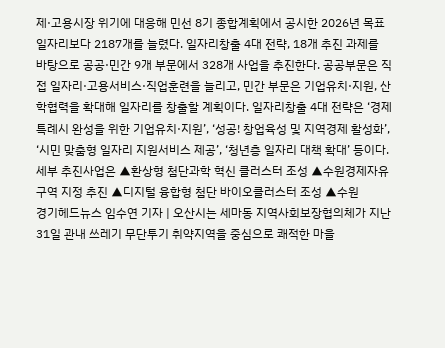제·고용시장 위기에 대응해 민선 8기 종합계획에서 공시한 2026년 목표 일자리보다 2187개를 늘렸다. 일자리창출 4대 전략, 18개 추진 과제를 바탕으로 공공·민간 9개 부문에서 328개 사업을 추진한다. 공공부문은 직접 일자리·고용서비스·직업훈련을 늘리고, 민간 부문은 기업유치·지원, 산학협력을 확대해 일자리를 창출할 계획이다. 일자리창출 4대 전략은 ‘경제특례시 완성을 위한 기업유치·지원’, ‘성공! 창업육성 및 지역경제 활성화’, ‘시민 맞춤형 일자리 지원서비스 제공’, ‘청년층 일자리 대책 확대’ 등이다. 세부 추진사업은 ▲환상형 첨단과학 혁신 클러스터 조성 ▲수원경제자유구역 지정 추진 ▲디지털 융합형 첨단 바이오클러스터 조성 ▲수원
경기헤드뉴스 임수연 기자 | 오산시는 세마동 지역사회보장협의체가 지난 31일 관내 쓰레기 무단투기 취약지역을 중심으로 쾌적한 마을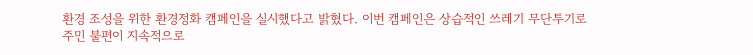환경 조성을 위한 환경정화 캠페인을 실시했다고 밝혔다. 이번 캠페인은 상습적인 쓰레기 무단투기로 주민 불편이 지속적으로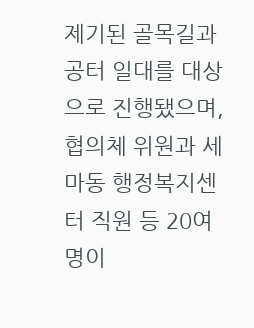제기된 골목길과 공터 일대를 대상으로 진행됐으며, 협의체 위원과 세마동 행정복지센터 직원 등 20여 명이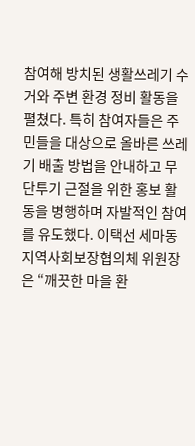참여해 방치된 생활쓰레기 수거와 주변 환경 정비 활동을 펼쳤다. 특히 참여자들은 주민들을 대상으로 올바른 쓰레기 배출 방법을 안내하고 무단투기 근절을 위한 홍보 활동을 병행하며 자발적인 참여를 유도했다. 이택선 세마동 지역사회보장협의체 위원장은 “깨끗한 마을 환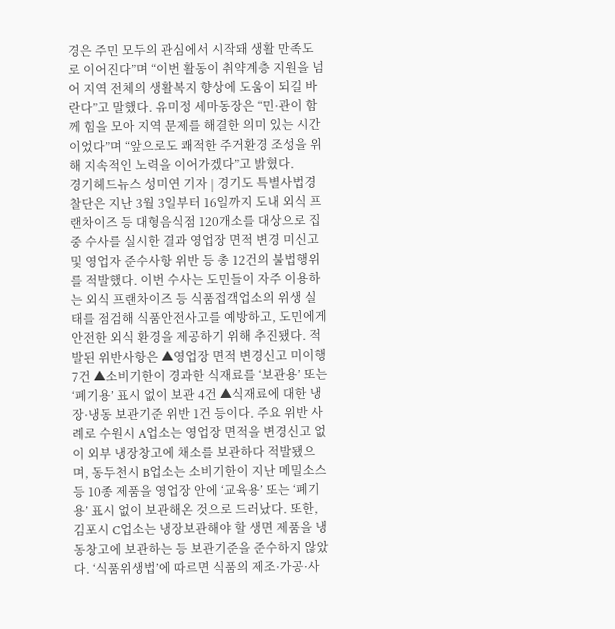경은 주민 모두의 관심에서 시작돼 생활 만족도로 이어진다”며 “이번 활동이 취약계층 지원을 넘어 지역 전체의 생활복지 향상에 도움이 되길 바란다”고 말했다. 유미정 세마동장은 “민·관이 함께 힘을 모아 지역 문제를 해결한 의미 있는 시간이었다”며 “앞으로도 쾌적한 주거환경 조성을 위해 지속적인 노력을 이어가겠다”고 밝혔다.
경기헤드뉴스 성미연 기자 | 경기도 특별사법경찰단은 지난 3월 3일부터 16일까지 도내 외식 프랜차이즈 등 대형음식점 120개소를 대상으로 집중 수사를 실시한 결과 영업장 면적 변경 미신고 및 영업자 준수사항 위반 등 총 12건의 불법행위를 적발했다. 이번 수사는 도민들이 자주 이용하는 외식 프랜차이즈 등 식품접객업소의 위생 실태를 점검해 식품안전사고를 예방하고, 도민에게 안전한 외식 환경을 제공하기 위해 추진됐다. 적발된 위반사항은 ▲영업장 면적 변경신고 미이행 7건 ▲소비기한이 경과한 식재료를 ‘보관용’ 또는 ‘폐기용’ 표시 없이 보관 4건 ▲식재료에 대한 냉장·냉동 보관기준 위반 1건 등이다. 주요 위반 사례로 수원시 A업소는 영업장 면적을 변경신고 없이 외부 냉장창고에 채소를 보관하다 적발됐으며, 동두천시 B업소는 소비기한이 지난 메밀소스 등 10종 제품을 영업장 안에 ‘교육용’ 또는 ‘폐기용’ 표시 없이 보관해온 것으로 드러났다. 또한, 김포시 C업소는 냉장보관해야 할 생면 제품을 냉동창고에 보관하는 등 보관기준을 준수하지 않았다. ‘식품위생법’에 따르면 식품의 제조·가공·사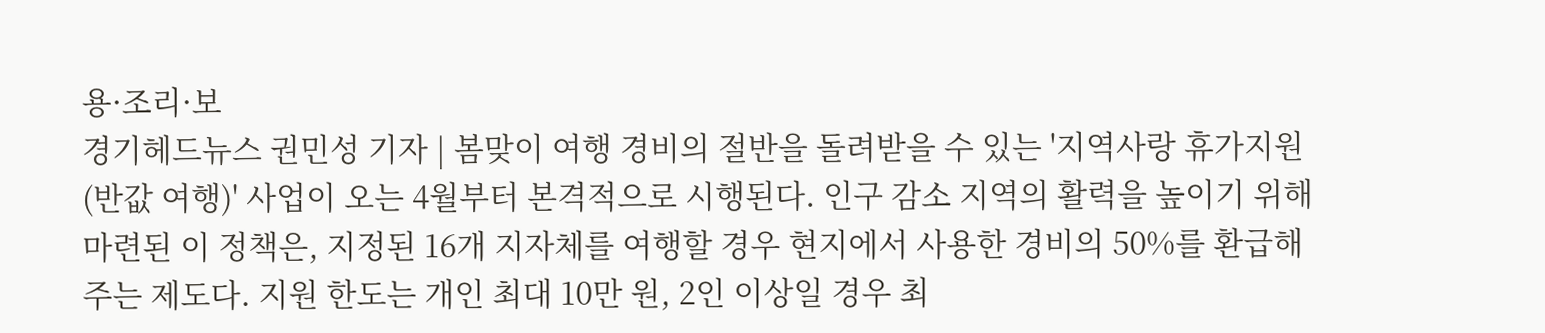용·조리·보
경기헤드뉴스 권민성 기자 | 봄맞이 여행 경비의 절반을 돌려받을 수 있는 '지역사랑 휴가지원(반값 여행)' 사업이 오는 4월부터 본격적으로 시행된다. 인구 감소 지역의 활력을 높이기 위해 마련된 이 정책은, 지정된 16개 지자체를 여행할 경우 현지에서 사용한 경비의 50%를 환급해 주는 제도다. 지원 한도는 개인 최대 10만 원, 2인 이상일 경우 최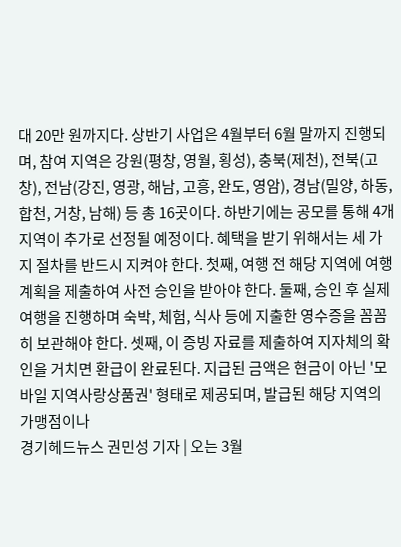대 20만 원까지다. 상반기 사업은 4월부터 6월 말까지 진행되며, 참여 지역은 강원(평창, 영월, 횡성), 충북(제천), 전북(고창), 전남(강진, 영광, 해남, 고흥, 완도, 영암), 경남(밀양, 하동, 합천, 거창, 남해) 등 총 16곳이다. 하반기에는 공모를 통해 4개 지역이 추가로 선정될 예정이다. 혜택을 받기 위해서는 세 가지 절차를 반드시 지켜야 한다. 첫째, 여행 전 해당 지역에 여행 계획을 제출하여 사전 승인을 받아야 한다. 둘째, 승인 후 실제 여행을 진행하며 숙박, 체험, 식사 등에 지출한 영수증을 꼼꼼히 보관해야 한다. 셋째, 이 증빙 자료를 제출하여 지자체의 확인을 거치면 환급이 완료된다. 지급된 금액은 현금이 아닌 '모바일 지역사랑상품권' 형태로 제공되며, 발급된 해당 지역의 가맹점이나
경기헤드뉴스 권민성 기자 | 오는 3월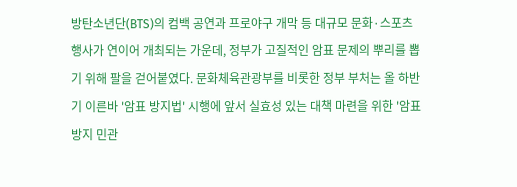방탄소년단(BTS)의 컴백 공연과 프로야구 개막 등 대규모 문화·스포츠 행사가 연이어 개최되는 가운데, 정부가 고질적인 암표 문제의 뿌리를 뽑기 위해 팔을 걷어붙였다. 문화체육관광부를 비롯한 정부 부처는 올 하반기 이른바 '암표 방지법' 시행에 앞서 실효성 있는 대책 마련을 위한 '암표 방지 민관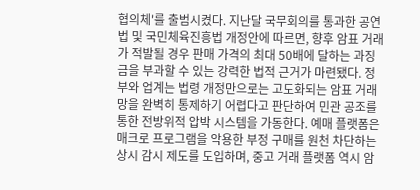협의체'를 출범시켰다. 지난달 국무회의를 통과한 공연법 및 국민체육진흥법 개정안에 따르면, 향후 암표 거래가 적발될 경우 판매 가격의 최대 50배에 달하는 과징금을 부과할 수 있는 강력한 법적 근거가 마련됐다. 정부와 업계는 법령 개정만으로는 고도화되는 암표 거래망을 완벽히 통제하기 어렵다고 판단하여 민관 공조를 통한 전방위적 압박 시스템을 가동한다. 예매 플랫폼은 매크로 프로그램을 악용한 부정 구매를 원천 차단하는 상시 감시 제도를 도입하며, 중고 거래 플랫폼 역시 암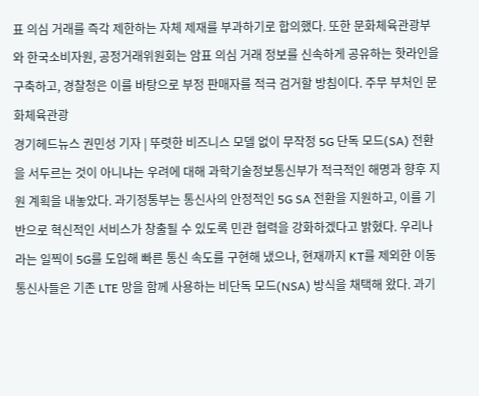표 의심 거래를 즉각 제한하는 자체 제재를 부과하기로 합의했다. 또한 문화체육관광부와 한국소비자원, 공정거래위원회는 암표 의심 거래 정보를 신속하게 공유하는 핫라인을 구축하고, 경찰청은 이를 바탕으로 부정 판매자를 적극 검거할 방침이다. 주무 부처인 문화체육관광
경기헤드뉴스 권민성 기자 | 뚜렷한 비즈니스 모델 없이 무작정 5G 단독 모드(SA) 전환을 서두르는 것이 아니냐는 우려에 대해 과학기술정보통신부가 적극적인 해명과 향후 지원 계획을 내놓았다. 과기정통부는 통신사의 안정적인 5G SA 전환을 지원하고, 이를 기반으로 혁신적인 서비스가 창출될 수 있도록 민관 협력을 강화하겠다고 밝혔다. 우리나라는 일찍이 5G를 도입해 빠른 통신 속도를 구현해 냈으나, 현재까지 KT를 제외한 이동통신사들은 기존 LTE 망을 함께 사용하는 비단독 모드(NSA) 방식을 채택해 왔다. 과기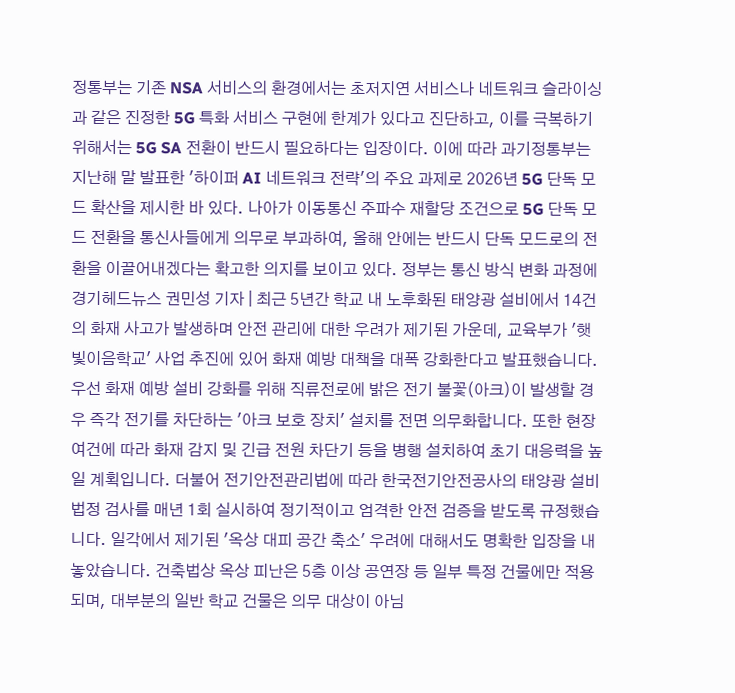정통부는 기존 NSA 서비스의 환경에서는 초저지연 서비스나 네트워크 슬라이싱과 같은 진정한 5G 특화 서비스 구현에 한계가 있다고 진단하고, 이를 극복하기 위해서는 5G SA 전환이 반드시 필요하다는 입장이다. 이에 따라 과기정통부는 지난해 말 발표한 '하이퍼 AI 네트워크 전략'의 주요 과제로 2026년 5G 단독 모드 확산을 제시한 바 있다. 나아가 이동통신 주파수 재할당 조건으로 5G 단독 모드 전환을 통신사들에게 의무로 부과하여, 올해 안에는 반드시 단독 모드로의 전환을 이끌어내겠다는 확고한 의지를 보이고 있다. 정부는 통신 방식 변화 과정에
경기헤드뉴스 권민성 기자 | 최근 5년간 학교 내 노후화된 태양광 설비에서 14건의 화재 사고가 발생하며 안전 관리에 대한 우려가 제기된 가운데, 교육부가 '햇빛이음학교' 사업 추진에 있어 화재 예방 대책을 대폭 강화한다고 발표했습니다. 우선 화재 예방 설비 강화를 위해 직류전로에 밝은 전기 불꽃(아크)이 발생할 경우 즉각 전기를 차단하는 '아크 보호 장치' 설치를 전면 의무화합니다. 또한 현장 여건에 따라 화재 감지 및 긴급 전원 차단기 등을 병행 설치하여 초기 대응력을 높일 계획입니다. 더불어 전기안전관리법에 따라 한국전기안전공사의 태양광 설비 법정 검사를 매년 1회 실시하여 정기적이고 엄격한 안전 검증을 받도록 규정했습니다. 일각에서 제기된 '옥상 대피 공간 축소' 우려에 대해서도 명확한 입장을 내놓았습니다. 건축법상 옥상 피난은 5층 이상 공연장 등 일부 특정 건물에만 적용되며, 대부분의 일반 학교 건물은 의무 대상이 아님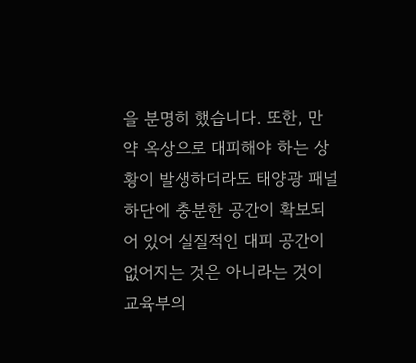을 분명히 했습니다. 또한, 만약 옥상으로 대피해야 하는 상황이 발생하더라도 태양광 패널 하단에 충분한 공간이 확보되어 있어 실질적인 대피 공간이 없어지는 것은 아니라는 것이 교육부의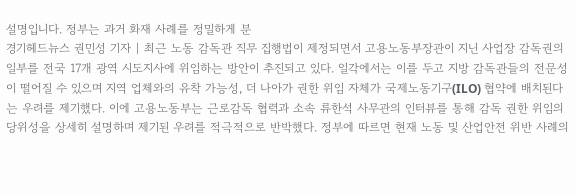설명입니다. 정부는 과거 화재 사례를 정밀하게 분
경기헤드뉴스 권민성 기자 | 최근 노동 감독관 직무 집행법이 제정되면서 고용노동부장관이 지닌 사업장 감독권의 일부를 전국 17개 광역 시도지사에 위임하는 방안이 추진되고 있다. 일각에서는 이를 두고 지방 감독관들의 전문성이 떨어질 수 있으며 지역 업체와의 유착 가능성, 더 나아가 권한 위임 자체가 국제노동기구(ILO) 협약에 배치된다는 우려를 제기했다. 이에 고용노동부는 근로감독 협력과 소속 류한석 사무관의 인터뷰를 통해 감독 권한 위임의 당위성을 상세히 설명하며 제기된 우려를 적극적으로 반박했다. 정부에 따르면 현재 노동 및 산업안전 위반 사례의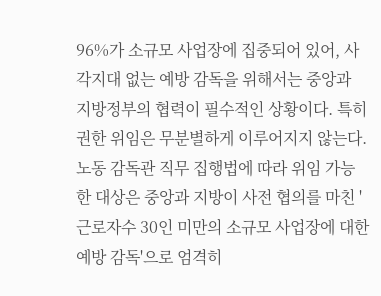96%가 소규모 사업장에 집중되어 있어, 사각지대 없는 예방 감독을 위해서는 중앙과 지방정부의 협력이 필수적인 상황이다. 특히 권한 위임은 무분별하게 이루어지지 않는다. 노동 감독관 직무 집행법에 따라 위임 가능한 대상은 중앙과 지방이 사전 협의를 마친 '근로자수 30인 미만의 소규모 사업장에 대한 예방 감독'으로 엄격히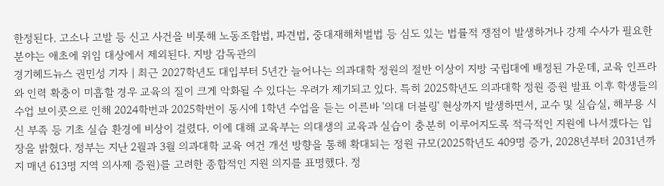한정된다. 고소나 고발 등 신고 사건을 비롯해 노동조합법, 파견법, 중대재해처벌법 등 심도 있는 법률적 쟁점이 발생하거나 강제 수사가 필요한 분야는 애초에 위임 대상에서 제외된다. 지방 감독관의
경기헤드뉴스 권민성 기자 | 최근 2027학년도 대입부터 5년간 늘어나는 의과대학 정원의 절반 이상이 지방 국립대에 배정된 가운데, 교육 인프라와 인력 확충이 미흡할 경우 교육의 질이 크게 악화될 수 있다는 우려가 제기되고 있다. 특히 2025학년도 의과대학 정원 증원 발표 이후 학생들의 수업 보이콧으로 인해 2024학번과 2025학번이 동시에 1학년 수업을 듣는 이른바 '의대 더블링' 현상까지 발생하면서, 교수 및 실습실, 해부용 시신 부족 등 기초 실습 환경에 비상이 걸렸다. 이에 대해 교육부는 의대생의 교육과 실습이 충분히 이루어지도록 적극적인 지원에 나서겠다는 입장을 밝혔다. 정부는 지난 2월과 3월 의과대학 교육 여건 개선 방향을 통해 확대되는 정원 규모(2025학년도 409명 증가, 2028년부터 2031년까지 매년 613명 지역 의사제 증원)를 고려한 종합적인 지원 의지를 표명했다. 정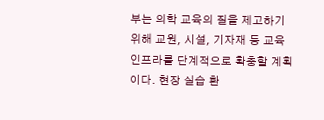부는 의학 교육의 질을 제고하기 위해 교원, 시설, 기자재 등 교육 인프라를 단계적으로 확충할 계획이다. 현장 실습 환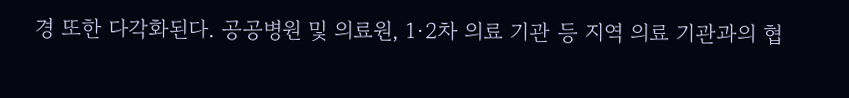경 또한 다각화된다. 공공병원 및 의료원, 1·2차 의료 기관 등 지역 의료 기관과의 협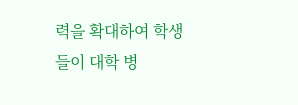력을 확대하여 학생들이 대학 병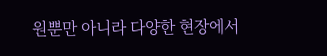원뿐만 아니라 다양한 현장에서